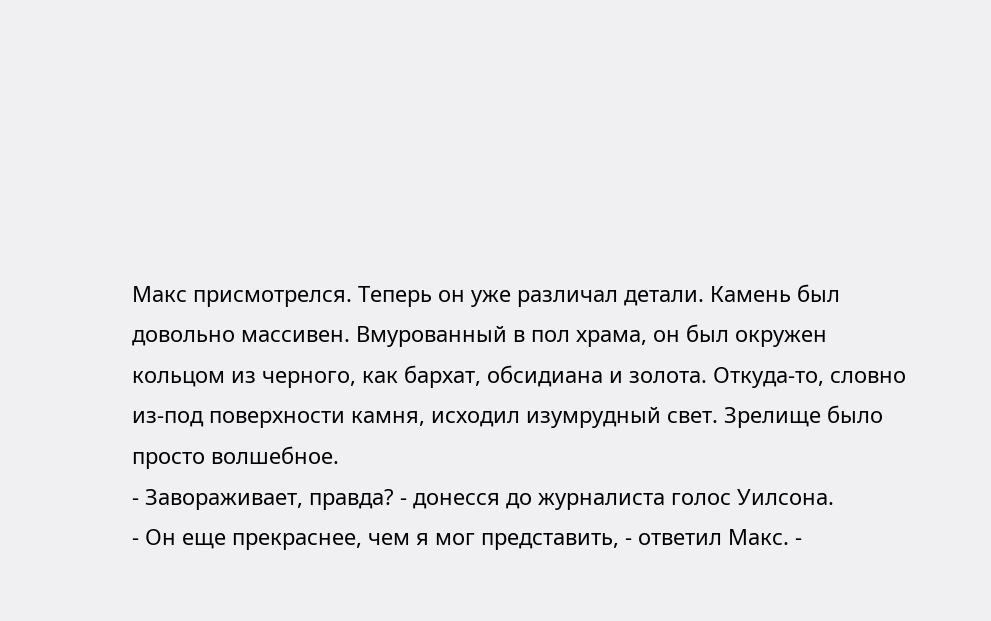Макс присмотрелся. Теперь он уже различал детали. Камень был довольно массивен. Вмурованный в пол храма, он был окружен кольцом из черного, как бархат, обсидиана и золота. Откуда-то, словно из-под поверхности камня, исходил изумрудный свет. Зрелище было просто волшебное.
- Завораживает, правда? - донесся до журналиста голос Уилсона.
- Он еще прекраснее, чем я мог представить, - ответил Макс. -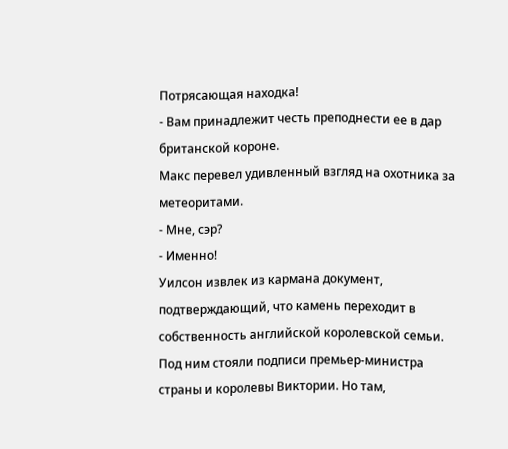Потрясающая находка!
- Вам принадлежит честь преподнести ее в дар британской короне.
Макс перевел удивленный взгляд на охотника за метеоритами.
- Мне, сэр?
- Именно!
Уилсон извлек из кармана документ, подтверждающий, что камень переходит в собственность английской королевской семьи. Под ним стояли подписи премьер-министра страны и королевы Виктории. Но там,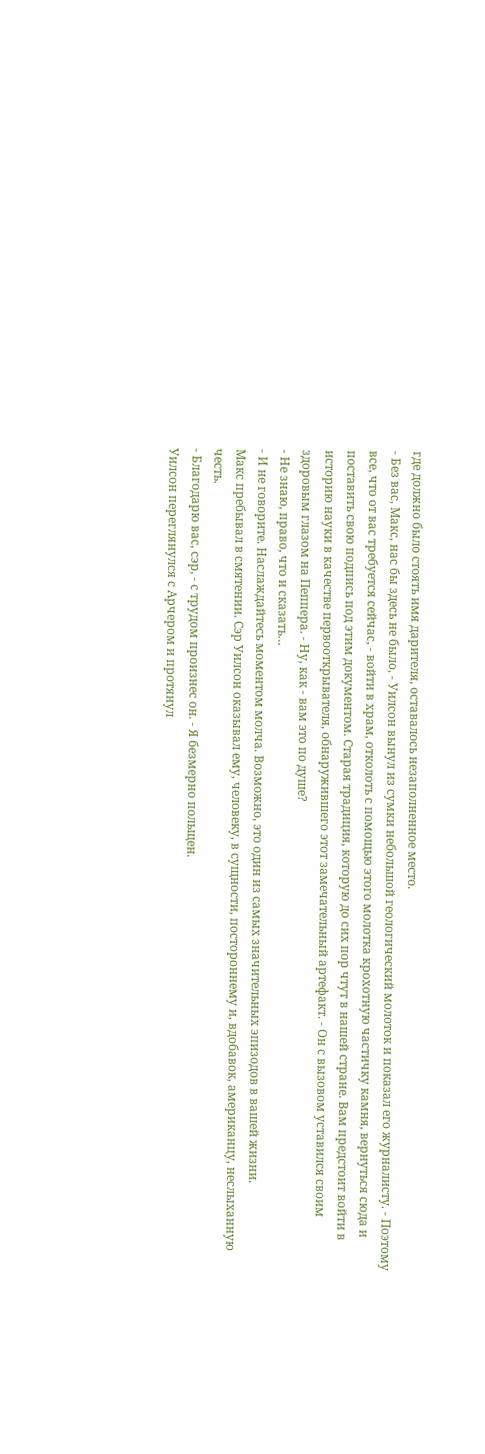где должно было стоять имя дарителя, оставалось незаполненное место.
- Без вас, Макс, нас бы здесь не было, - Уилсон вынул из сумки небольшой геологический молоток и показал его журналисту. - Поэтому все, что от вас требуется сейчас, - войти в храм, отколоть с помощью этого молотка крохотную частичку камня, вернуться сюда и поставить свою подпись под этим документом. Старая традиция, которую до сих пор чтут в нашей стране. Вам предстоит войти в историю науки в качестве первооткрывателя, обнаружившего этот замечательный артефакт. - Он с вызовом уставился своим здоровым глазом на Пеппера. - Ну, как - вам это по душе?
- Не знаю, право, что и сказать…
- И не говорите. Наслаждайтесь моментом молча. Возможно, это один из самых значительных эпизодов в вашей жизни.
Макс пребывал в смятении. Сэр Уилсон оказывал ему, человеку, в сущности, постороннему и, вдобавок, американцу, неслыханную честь.
- Благодарю вас, сэр, - с трудом произнес он. - Я безмерно польщен.
Уилсон переглянулся с Арчером и протянул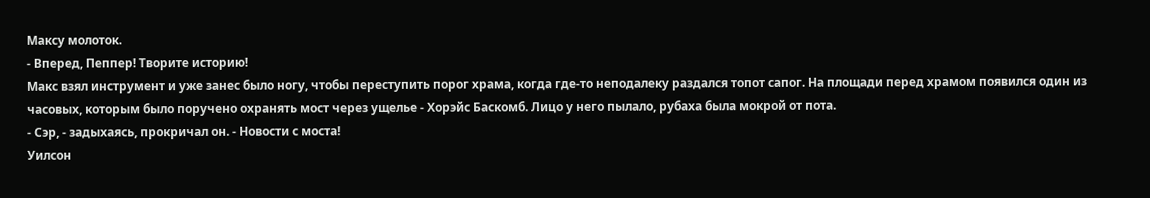Максу молоток.
- Вперед, Пеппер! Творите историю!
Макс взял инструмент и уже занес было ногу, чтобы переступить порог храма, когда где-то неподалеку раздался топот сапог. На площади перед храмом появился один из часовых, которым было поручено охранять мост через ущелье - Хорэйс Баскомб. Лицо у него пылало, рубаха была мокрой от пота.
- Сэр, - задыхаясь, прокричал он. - Новости с моста!
Уилсон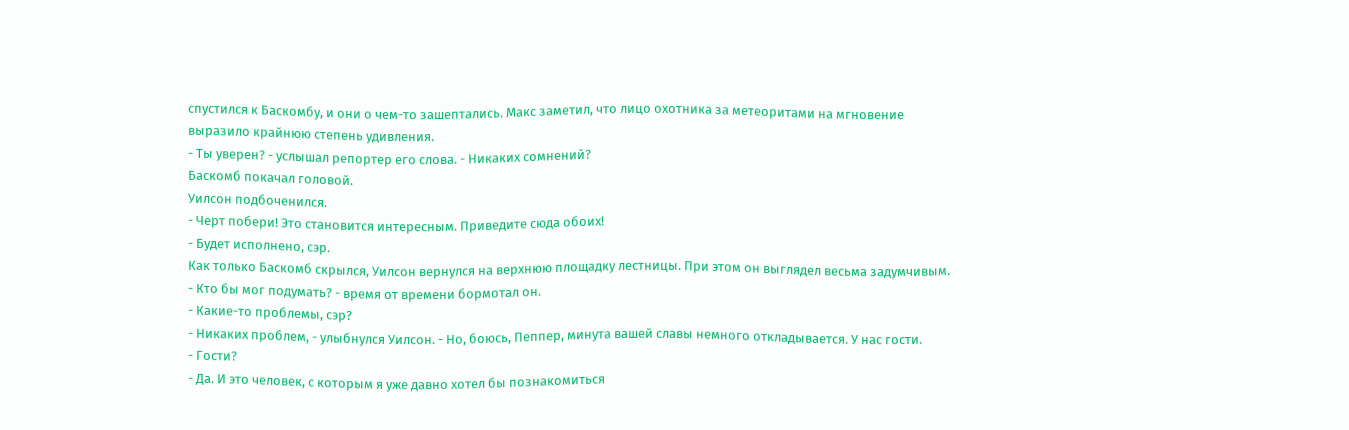спустился к Баскомбу, и они о чем-то зашептались. Макс заметил, что лицо охотника за метеоритами на мгновение выразило крайнюю степень удивления.
- Ты уверен? - услышал репортер его слова. - Никаких сомнений?
Баскомб покачал головой.
Уилсон подбоченился.
- Черт побери! Это становится интересным. Приведите сюда обоих!
- Будет исполнено, сэр.
Как только Баскомб скрылся, Уилсон вернулся на верхнюю площадку лестницы. При этом он выглядел весьма задумчивым.
- Кто бы мог подумать? - время от времени бормотал он.
- Какие-то проблемы, сэр?
- Никаких проблем, - улыбнулся Уилсон. - Но, боюсь, Пеппер, минута вашей славы немного откладывается. У нас гости.
- Гости?
- Да. И это человек, с которым я уже давно хотел бы познакомиться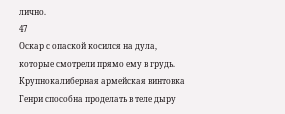лично.
47
Оскар с опаской косился на дула, которые смотрели прямо ему в грудь. Крупнокалиберная армейская винтовка Генри способна проделать в теле дыру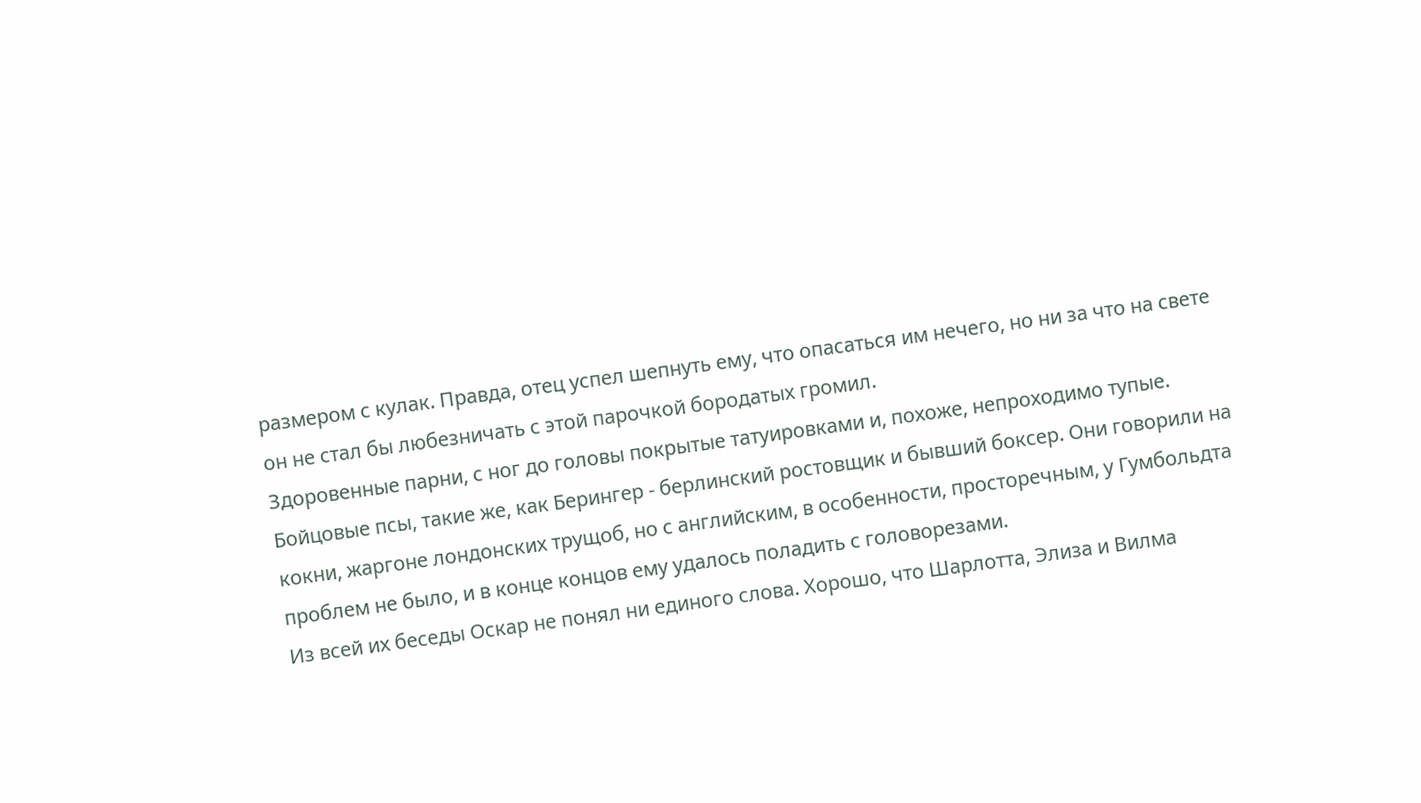размером с кулак. Правда, отец успел шепнуть ему, что опасаться им нечего, но ни за что на свете он не стал бы любезничать с этой парочкой бородатых громил.
Здоровенные парни, с ног до головы покрытые татуировками и, похоже, непроходимо тупые. Бойцовые псы, такие же, как Берингер - берлинский ростовщик и бывший боксер. Они говорили на кокни, жаргоне лондонских трущоб, но с английским, в особенности, просторечным, у Гумбольдта проблем не было, и в конце концов ему удалось поладить с головорезами.
Из всей их беседы Оскар не понял ни единого слова. Хорошо, что Шарлотта, Элиза и Вилма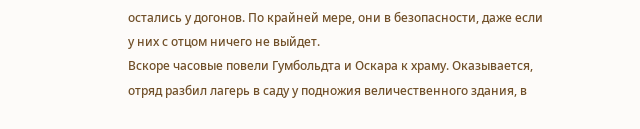остались у догонов. По крайней мере, они в безопасности, даже если у них с отцом ничего не выйдет.
Вскоре часовые повели Гумбольдта и Оскара к храму. Оказывается, отряд разбил лагерь в саду у подножия величественного здания, в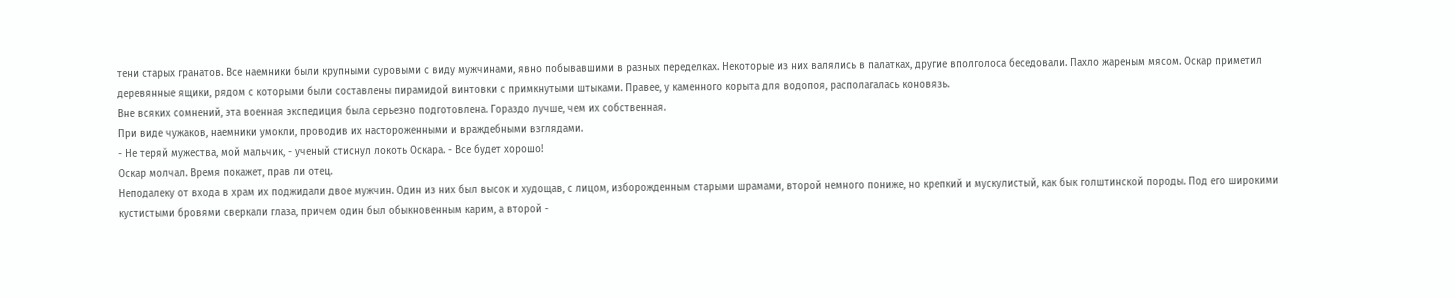тени старых гранатов. Все наемники были крупными суровыми с виду мужчинами, явно побывавшими в разных переделках. Некоторые из них валялись в палатках, другие вполголоса беседовали. Пахло жареным мясом. Оскар приметил деревянные ящики, рядом с которыми были составлены пирамидой винтовки с примкнутыми штыками. Правее, у каменного корыта для водопоя, располагалась коновязь.
Вне всяких сомнений, эта военная экспедиция была серьезно подготовлена. Гораздо лучше, чем их собственная.
При виде чужаков, наемники умокли, проводив их настороженными и враждебными взглядами.
- Не теряй мужества, мой мальчик, - ученый стиснул локоть Оскара. - Все будет хорошо!
Оскар молчал. Время покажет, прав ли отец.
Неподалеку от входа в храм их поджидали двое мужчин. Один из них был высок и худощав, с лицом, изборожденным старыми шрамами, второй немного пониже, но крепкий и мускулистый, как бык голштинской породы. Под его широкими кустистыми бровями сверкали глаза, причем один был обыкновенным карим, а второй -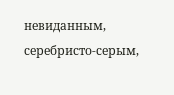невиданным, серебристо-серым,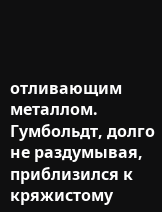отливающим металлом.
Гумбольдт, долго не раздумывая, приблизился к кряжистому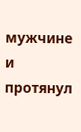мужчине и протянул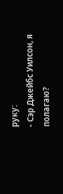руку:
- Сэр Джейбс Уилсон, я полагаю?